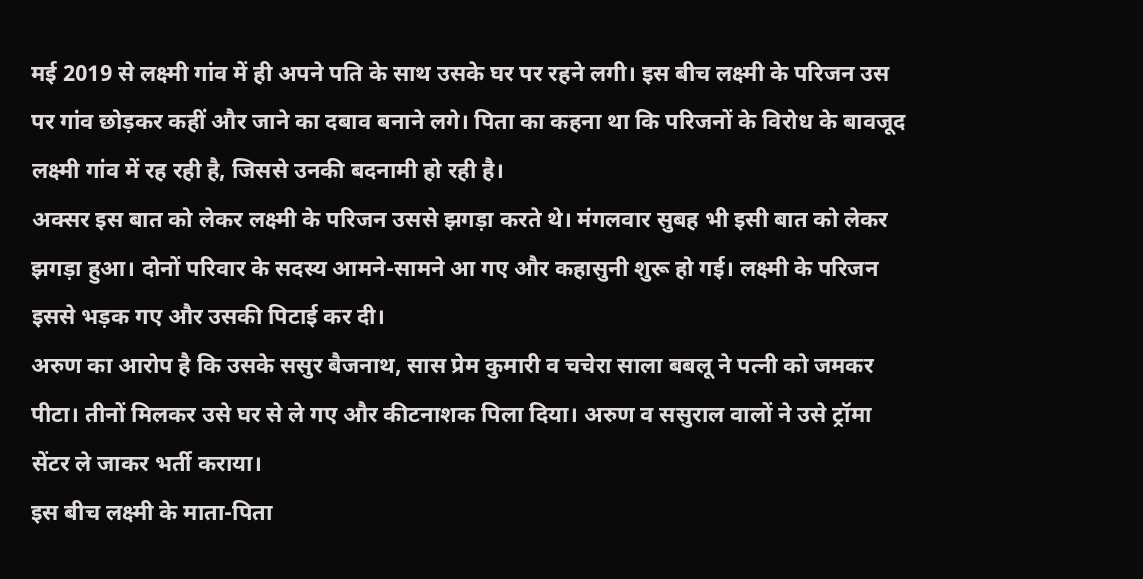मई 2019 से लक्ष्मी गांव में ही अपने पति के साथ उसके घर पर रहने लगी। इस बीच लक्ष्मी के परिजन उस पर गांव छोड़कर कहीं और जाने का दबाव बनाने लगे। पिता का कहना था कि परिजनों के विरोध के बावजूद लक्ष्मी गांव में रह रही है, जिससे उनकी बदनामी हो रही है।
अक्सर इस बात को लेकर लक्ष्मी के परिजन उससे झगड़ा करते थे। मंगलवार सुबह भी इसी बात को लेकर झगड़ा हुआ। दोनों परिवार के सदस्य आमने-सामने आ गए और कहासुनी शुरू हो गई। लक्ष्मी के परिजन इससे भड़क गए और उसकी पिटाई कर दी।
अरुण का आरोप है कि उसके ससुर बैजनाथ, सास प्रेम कुमारी व चचेरा साला बबलू ने पत्नी को जमकर पीटा। तीनों मिलकर उसे घर से ले गए और कीटनाशक पिला दिया। अरुण व ससुराल वालों ने उसे ट्रॉमा सेंटर ले जाकर भर्ती कराया।
इस बीच लक्ष्मी के माता-पिता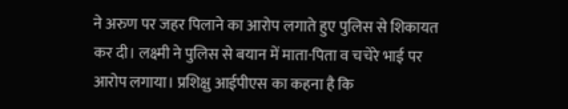ने अरुण पर जहर पिलाने का आरोप लगाते हुए पुलिस से शिकायत कर दी। लक्ष्मी ने पुलिस से बयान में माता-पिता व चचेरे भाई पर आरोप लगाया। प्रशिक्षु आईपीएस का कहना है कि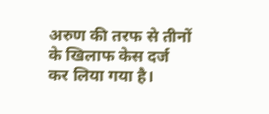अरुण की तरफ से तीनों के खिलाफ केस दर्ज कर लिया गया है।